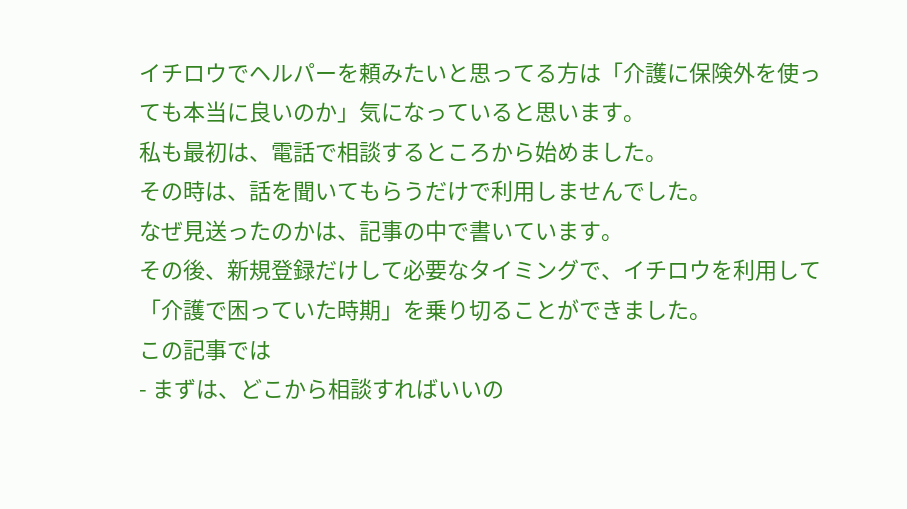イチロウでヘルパーを頼みたいと思ってる方は「介護に保険外を使っても本当に良いのか」気になっていると思います。
私も最初は、電話で相談するところから始めました。
その時は、話を聞いてもらうだけで利用しませんでした。
なぜ見送ったのかは、記事の中で書いています。
その後、新規登録だけして必要なタイミングで、イチロウを利用して「介護で困っていた時期」を乗り切ることができました。
この記事では
- まずは、どこから相談すればいいの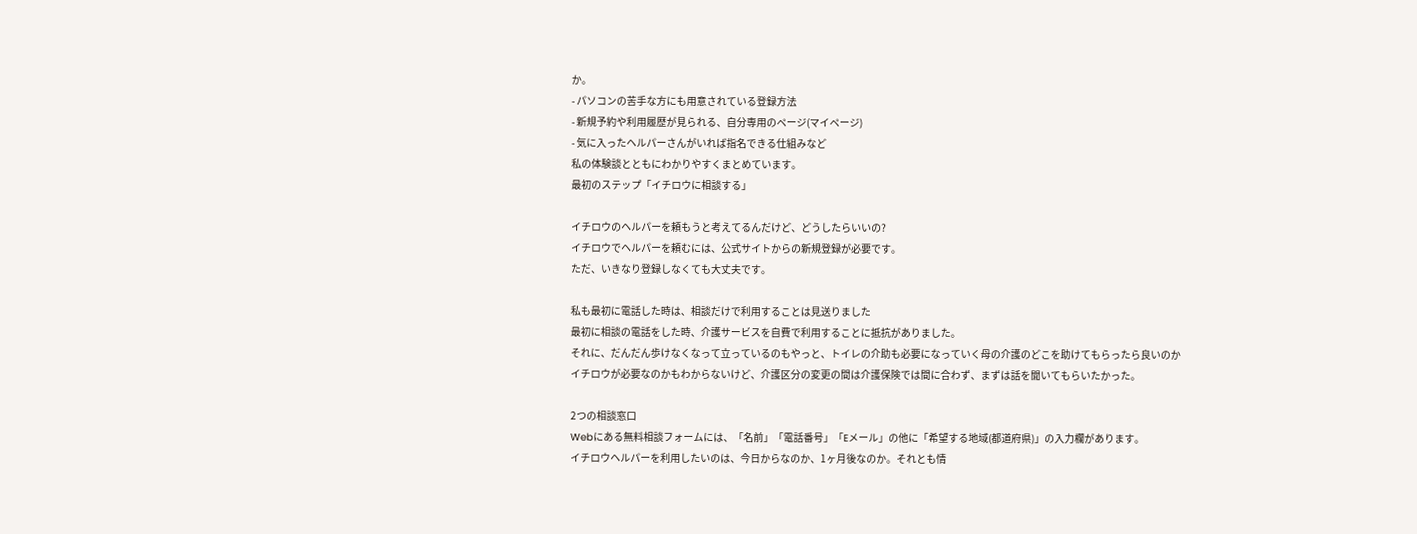か。
- パソコンの苦手な方にも用意されている登録方法
- 新規予約や利用履歴が見られる、自分専用のページ(マイページ)
- 気に入ったヘルパーさんがいれば指名できる仕組みなど
私の体験談とともにわかりやすくまとめています。
最初のステップ「イチロウに相談する」

イチロウのヘルパーを頼もうと考えてるんだけど、どうしたらいいの?
イチロウでヘルパーを頼むには、公式サイトからの新規登録が必要です。
ただ、いきなり登録しなくても大丈夫です。

私も最初に電話した時は、相談だけで利用することは見送りました
最初に相談の電話をした時、介護サービスを自費で利用することに抵抗がありました。
それに、だんだん歩けなくなって立っているのもやっと、トイレの介助も必要になっていく母の介護のどこを助けてもらったら良いのか
イチロウが必要なのかもわからないけど、介護区分の変更の間は介護保険では間に合わず、まずは話を聞いてもらいたかった。

2つの相談窓口
Webにある無料相談フォームには、「名前」「電話番号」「Eメール」の他に「希望する地域(都道府県)」の入力欄があります。
イチロウヘルパーを利用したいのは、今日からなのか、1ヶ月後なのか。それとも情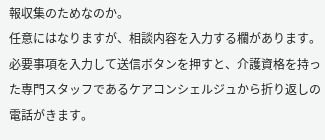報収集のためなのか。
任意にはなりますが、相談内容を入力する欄があります。
必要事項を入力して送信ボタンを押すと、介護資格を持った専門スタッフであるケアコンシェルジュから折り返しの電話がきます。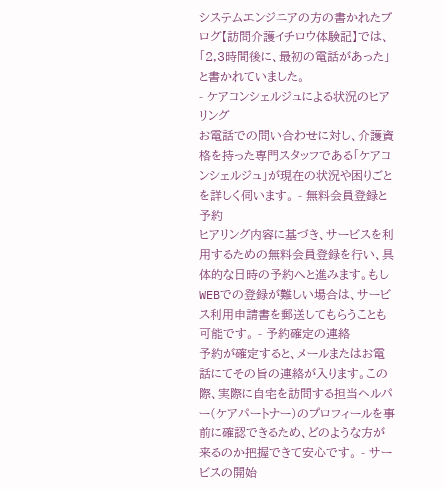システムエンジニアの方の書かれたブログ【訪問介護イチロウ体験記】では、「2,3時間後に、最初の電話があった」と書かれていました。
- ケアコンシェルジュによる状況のヒアリング
お電話での問い合わせに対し、介護資格を持った専門スタッフである「ケアコンシェルジュ」が現在の状況や困りごとを詳しく伺います。 - 無料会員登録と予約
ヒアリング内容に基づき、サービスを利用するための無料会員登録を行い、具体的な日時の予約へと進みます。もしWEBでの登録が難しい場合は、サービス利用申請書を郵送してもらうことも可能です。 - 予約確定の連絡
予約が確定すると、メールまたはお電話にてその旨の連絡が入ります。この際、実際に自宅を訪問する担当ヘルパー(ケアパートナー)のプロフィールを事前に確認できるため、どのような方が来るのか把握できて安心です。 - サービスの開始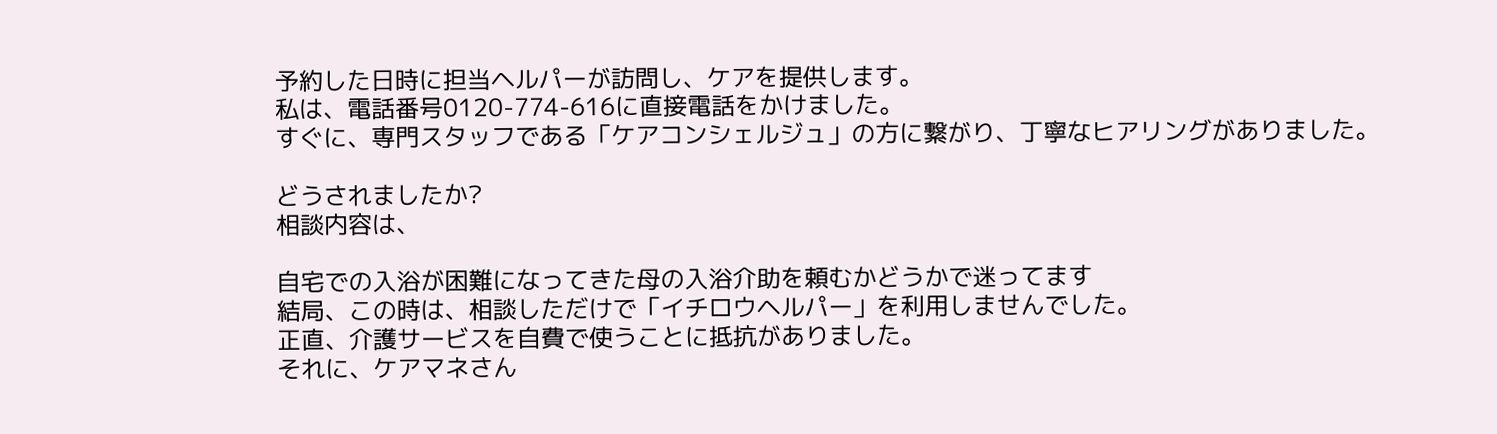予約した日時に担当ヘルパーが訪問し、ケアを提供します。
私は、電話番号0120-774-616に直接電話をかけました。
すぐに、専門スタッフである「ケアコンシェルジュ」の方に繋がり、丁寧なヒアリングがありました。

どうされましたか?
相談内容は、

自宅での入浴が困難になってきた母の入浴介助を頼むかどうかで迷ってます
結局、この時は、相談しただけで「イチロウヘルパー」を利用しませんでした。
正直、介護サービスを自費で使うことに抵抗がありました。
それに、ケアマネさん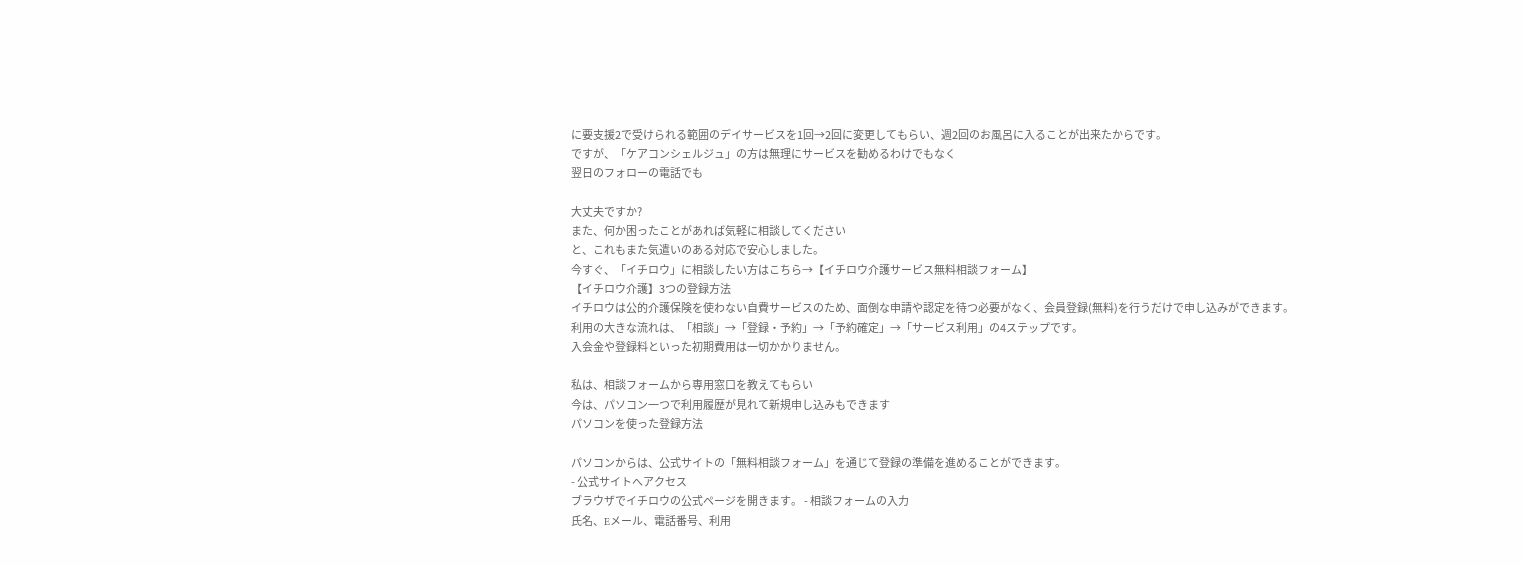に要支援2で受けられる範囲のデイサービスを1回→2回に変更してもらい、週2回のお風呂に入ることが出来たからです。
ですが、「ケアコンシェルジュ」の方は無理にサービスを勧めるわけでもなく
翌日のフォローの電話でも

大丈夫ですか?
また、何か困ったことがあれば気軽に相談してください
と、これもまた気遣いのある対応で安心しました。
今すぐ、「イチロウ」に相談したい方はこちら→【イチロウ介護サービス無料相談フォーム】
【イチロウ介護】3つの登録方法
イチロウは公的介護保険を使わない自費サービスのため、面倒な申請や認定を待つ必要がなく、会員登録(無料)を行うだけで申し込みができます。
利用の大きな流れは、「相談」→「登録・予約」→「予約確定」→「サービス利用」の4ステップです。
入会金や登録料といった初期費用は一切かかりません。

私は、相談フォームから専用窓口を教えてもらい
今は、パソコン一つで利用履歴が見れて新規申し込みもできます
パソコンを使った登録方法

パソコンからは、公式サイトの「無料相談フォーム」を通じて登録の準備を進めることができます。
- 公式サイトへアクセス
ブラウザでイチロウの公式ページを開きます。 - 相談フォームの入力
氏名、Eメール、電話番号、利用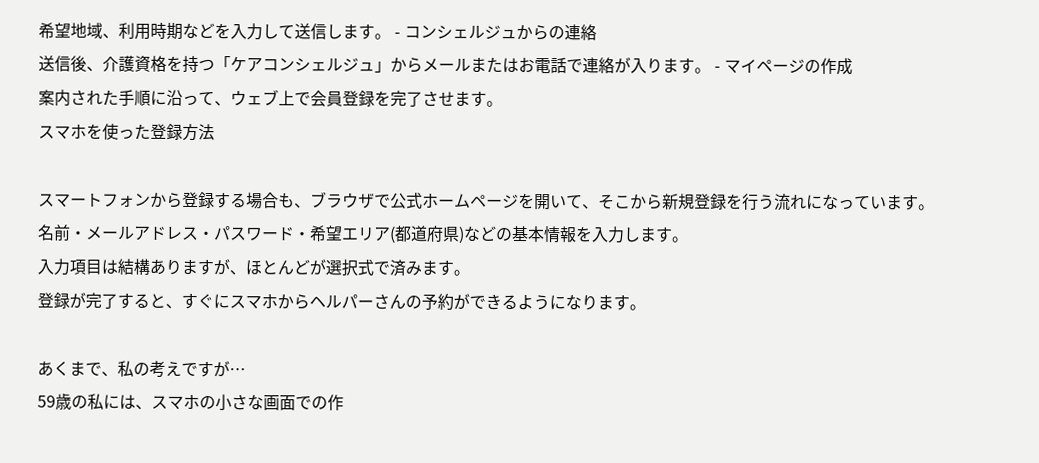希望地域、利用時期などを入力して送信します。 - コンシェルジュからの連絡
送信後、介護資格を持つ「ケアコンシェルジュ」からメールまたはお電話で連絡が入ります。 - マイページの作成
案内された手順に沿って、ウェブ上で会員登録を完了させます。
スマホを使った登録方法

スマートフォンから登録する場合も、ブラウザで公式ホームページを開いて、そこから新規登録を行う流れになっています。
名前・メールアドレス・パスワード・希望エリア(都道府県)などの基本情報を入力します。
入力項目は結構ありますが、ほとんどが選択式で済みます。
登録が完了すると、すぐにスマホからヘルパーさんの予約ができるようになります。

あくまで、私の考えですが…
59歳の私には、スマホの小さな画面での作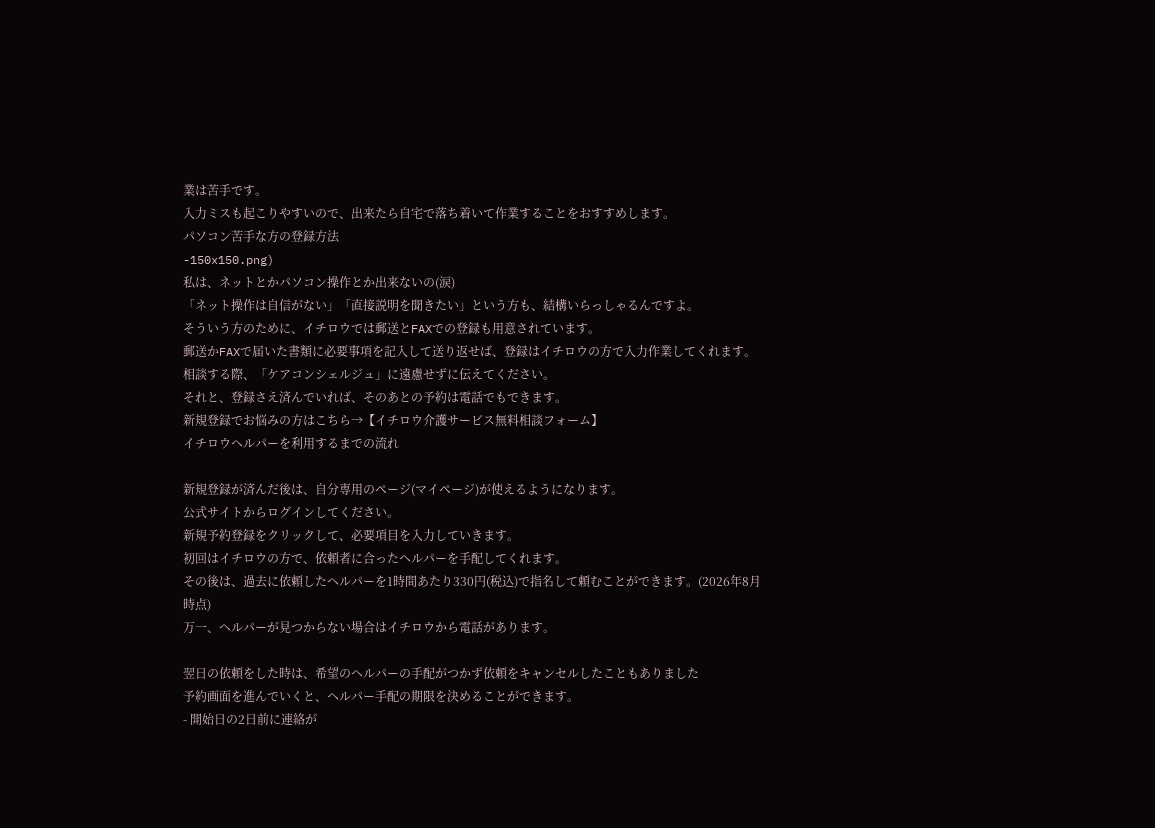業は苦手です。
入力ミスも起こりやすいので、出来たら自宅で落ち着いて作業することをおすすめします。
パソコン苦手な方の登録方法
-150x150.png)
私は、ネットとかパソコン操作とか出来ないの(涙)
「ネット操作は自信がない」「直接説明を聞きたい」という方も、結構いらっしゃるんですよ。
そういう方のために、イチロウでは郵送とFAXでの登録も用意されています。
郵送かFAXで届いた書類に必要事項を記入して送り返せば、登録はイチロウの方で入力作業してくれます。
相談する際、「ケアコンシェルジュ」に遠慮せずに伝えてください。
それと、登録さえ済んでいれば、そのあとの予約は電話でもできます。
新規登録でお悩みの方はこちら→【イチロウ介護サービス無料相談フォーム】
イチロウヘルパーを利用するまでの流れ

新規登録が済んだ後は、自分専用のページ(マイページ)が使えるようになります。
公式サイトからログインしてください。
新規予約登録をクリックして、必要項目を入力していきます。
初回はイチロウの方で、依頼者に合ったヘルパーを手配してくれます。
その後は、過去に依頼したヘルパーを1時間あたり330円(税込)で指名して頼むことができます。(2026年8月時点)
万一、ヘルパーが見つからない場合はイチロウから電話があります。

翌日の依頼をした時は、希望のヘルパーの手配がつかず依頼をキャンセルしたこともありました
予約画面を進んでいくと、ヘルパー手配の期限を決めることができます。
- 開始日の2日前に連絡が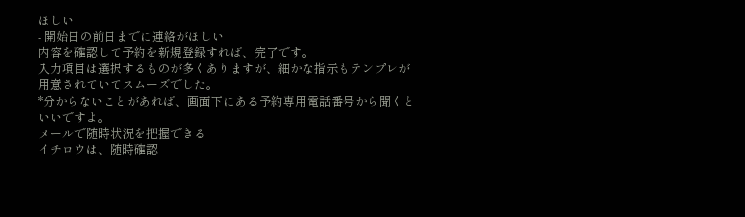ほしい
- 開始日の前日までに連絡がほしい
内容を確認して予約を新規登録すれば、完了です。
入力項目は選択するものが多くありますが、細かな指示もテンプレが用意されていてスムーズでした。
*分からないことがあれば、画面下にある予約専用電話番号から聞くといいですよ。
メールで随時状況を把握できる
イチロウは、随時確認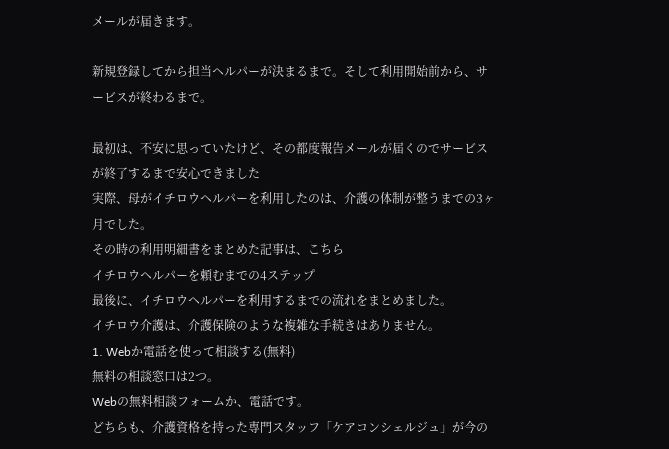メールが届きます。

新規登録してから担当ヘルパーが決まるまで。そして利用開始前から、サービスが終わるまで。

最初は、不安に思っていたけど、その都度報告メールが届くのでサービスが終了するまで安心できました
実際、母がイチロウヘルパーを利用したのは、介護の体制が整うまでの3ヶ月でした。
その時の利用明細書をまとめた記事は、こちら
イチロウヘルパーを頼むまでの4ステップ
最後に、イチロウヘルパーを利用するまでの流れをまとめました。
イチロウ介護は、介護保険のような複雑な手続きはありません。
1. Webか電話を使って相談する(無料)
無料の相談窓口は2つ。
Webの無料相談フォームか、電話です。
どちらも、介護資格を持った専門スタッフ「ケアコンシェルジュ」が今の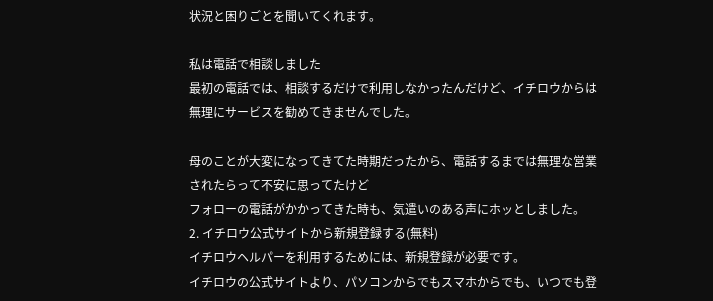状況と困りごとを聞いてくれます。

私は電話で相談しました
最初の電話では、相談するだけで利用しなかったんだけど、イチロウからは無理にサービスを勧めてきませんでした。

母のことが大変になってきてた時期だったから、電話するまでは無理な営業されたらって不安に思ってたけど
フォローの電話がかかってきた時も、気遣いのある声にホッとしました。
2. イチロウ公式サイトから新規登録する(無料)
イチロウヘルパーを利用するためには、新規登録が必要です。
イチロウの公式サイトより、パソコンからでもスマホからでも、いつでも登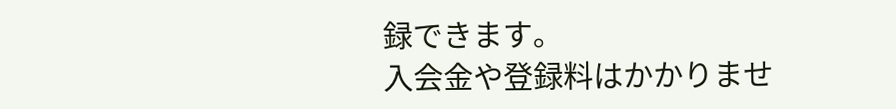録できます。
入会金や登録料はかかりませ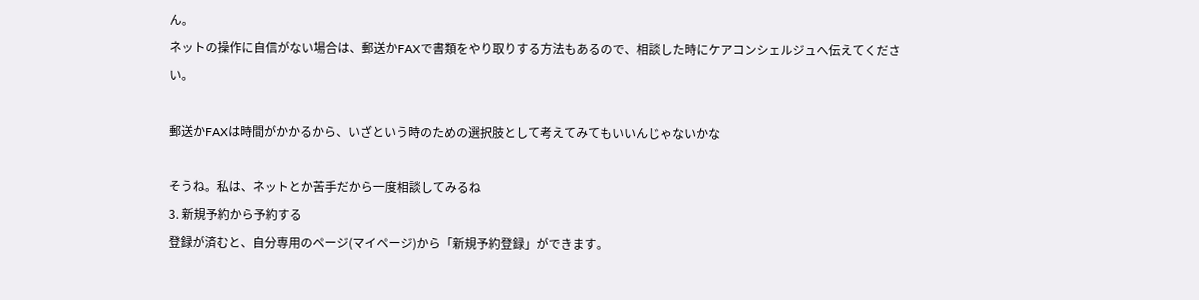ん。
ネットの操作に自信がない場合は、郵送かFAXで書類をやり取りする方法もあるので、相談した時にケアコンシェルジュへ伝えてください。

郵送かFAXは時間がかかるから、いざという時のための選択肢として考えてみてもいいんじゃないかな

そうね。私は、ネットとか苦手だから一度相談してみるね
3. 新規予約から予約する
登録が済むと、自分専用のページ(マイページ)から「新規予約登録」ができます。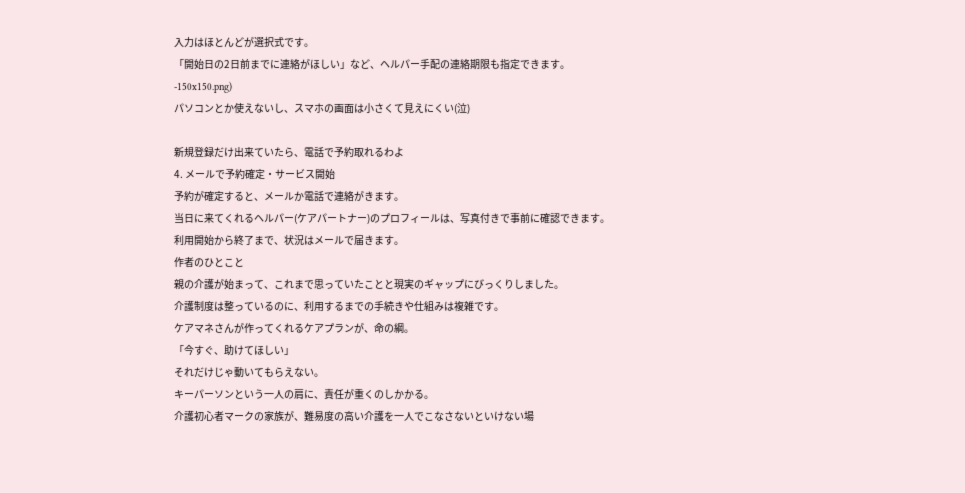入力はほとんどが選択式です。
「開始日の2日前までに連絡がほしい」など、ヘルパー手配の連絡期限も指定できます。
-150x150.png)
パソコンとか使えないし、スマホの画面は小さくて見えにくい(泣)

新規登録だけ出来ていたら、電話で予約取れるわよ
4. メールで予約確定・サービス開始
予約が確定すると、メールか電話で連絡がきます。
当日に来てくれるヘルパー(ケアパートナー)のプロフィールは、写真付きで事前に確認できます。
利用開始から終了まで、状況はメールで届きます。
作者のひとこと
親の介護が始まって、これまで思っていたことと現実のギャップにびっくりしました。
介護制度は整っているのに、利用するまでの手続きや仕組みは複雑です。
ケアマネさんが作ってくれるケアプランが、命の綱。
「今すぐ、助けてほしい」
それだけじゃ動いてもらえない。
キーパーソンという一人の肩に、責任が重くのしかかる。
介護初心者マークの家族が、難易度の高い介護を一人でこなさないといけない場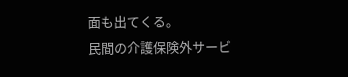面も出てくる。
民間の介護保険外サービ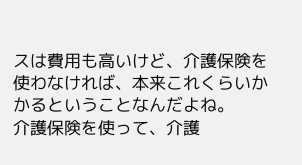スは費用も高いけど、介護保険を使わなければ、本来これくらいかかるということなんだよね。
介護保険を使って、介護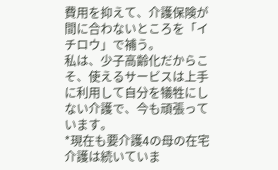費用を抑えて、介護保険が間に合わないところを「イチロウ」で補う。
私は、少子高齢化だからこそ、使えるサービスは上手に利用して自分を犠牲にしない介護で、今も頑張っています。
*現在も要介護4の母の在宅介護は続いていま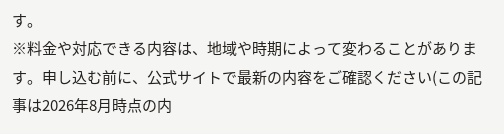す。
※料金や対応できる内容は、地域や時期によって変わることがあります。申し込む前に、公式サイトで最新の内容をご確認ください(この記事は2026年8月時点の内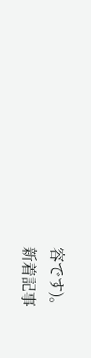容です)。
新着記事